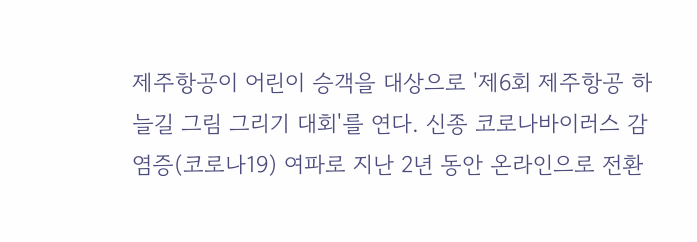제주항공이 어린이 승객을 대상으로 '제6회 제주항공 하늘길 그림 그리기 대회'를 연다. 신종 코로나바이러스 감염증(코로나19) 여파로 지난 2년 동안 온라인으로 전환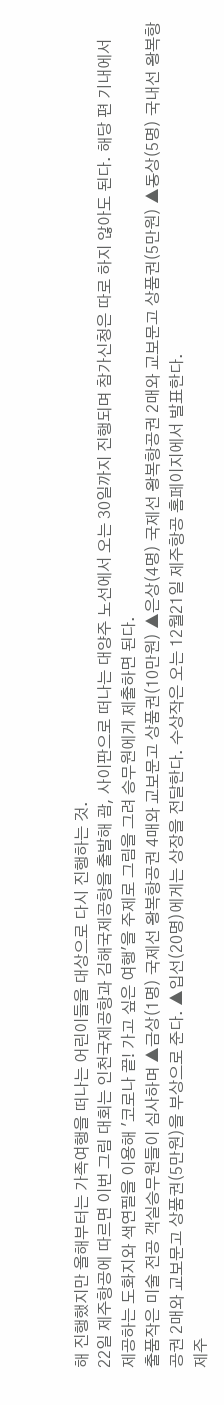해 진행했지만 올해부터는 가족여행을 떠나는 어린이들을 대상으로 다시 진행하는 것.
22일 제주항공에 따르면 이번 그림 대회는 인천국제공항과 김해국제공항을 출발해 괌, 사이판으로 떠나는 대양주 노선에서 오는 30일까지 진행되며 참가신청은 따로 하지 않아도 된다. 해당 편 기내에서 제공하는 도화지와 색연필을 이용해 '코로나 끝! 가고 싶은 여행'을 주제로 그림을 그려 승무원에게 제출하면 된다.
출품작은 미술 전공 객실승무원들이 심사하며 ▲금상(1명) 국제선 왕복항공권 4매와 교보문고 상품권(10만원) ▲은상(4명) 국제선 왕복항공권 2매와 교보문고 상품권(5만원) ▲동상(5명) 국내선 왕복항공권 2매와 교보문고 상품권(5만원)을 부상으로 준다. ▲입선(20명)에게는 상장을 전달한다. 수상작은 오는 12월21일 제주항공 홈페이지에서 발표한다.
제주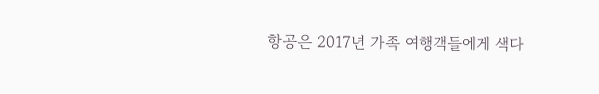항공은 2017년 가족 여행객들에게 색다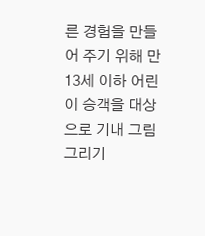른 경험을 만들어 주기 위해 만 13세 이하 어린이 승객을 대상으로 기내 그림 그리기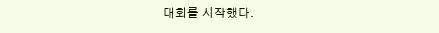대회를 시작했다.